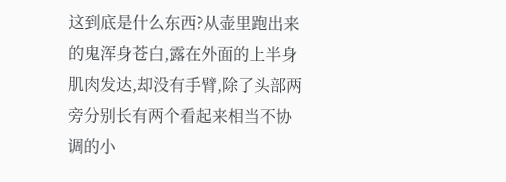这到底是什么东西?从壶里跑出来的鬼浑身苍白,露在外面的上半身肌肉发达,却没有手臂,除了头部两旁分别长有两个看起来相当不协调的小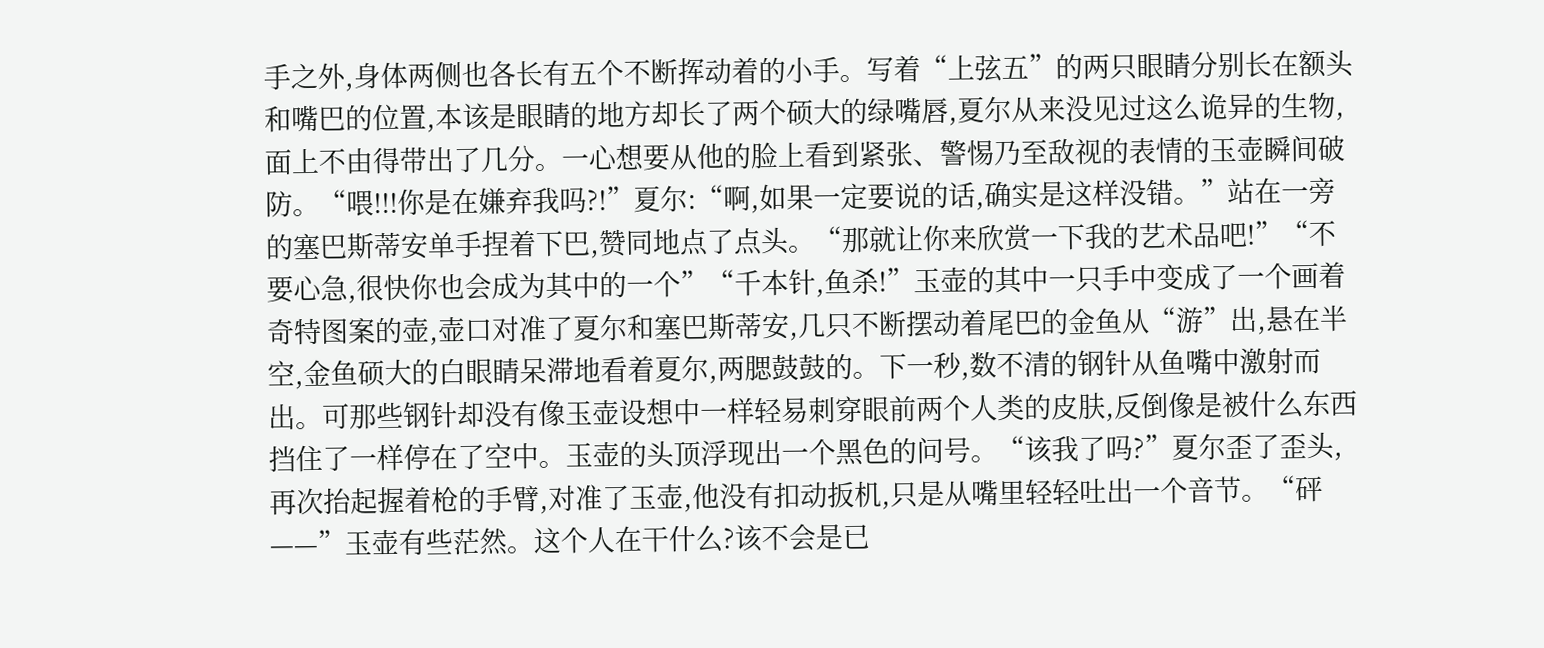手之外,身体两侧也各长有五个不断挥动着的小手。写着“上弦五”的两只眼睛分别长在额头和嘴巴的位置,本该是眼睛的地方却长了两个硕大的绿嘴唇,夏尔从来没见过这么诡异的生物,面上不由得带出了几分。一心想要从他的脸上看到紧张、警惕乃至敌视的表情的玉壶瞬间破防。“喂!!!你是在嫌弃我吗?!”夏尔:“啊,如果一定要说的话,确实是这样没错。”站在一旁的塞巴斯蒂安单手捏着下巴,赞同地点了点头。“那就让你来欣赏一下我的艺术品吧!”“不要心急,很快你也会成为其中的一个”“千本针,鱼杀!”玉壶的其中一只手中变成了一个画着奇特图案的壶,壶口对准了夏尔和塞巴斯蒂安,几只不断摆动着尾巴的金鱼从“游”出,悬在半空,金鱼硕大的白眼睛呆滞地看着夏尔,两腮鼓鼓的。下一秒,数不清的钢针从鱼嘴中激射而出。可那些钢针却没有像玉壶设想中一样轻易刺穿眼前两个人类的皮肤,反倒像是被什么东西挡住了一样停在了空中。玉壶的头顶浮现出一个黑色的问号。“该我了吗?”夏尔歪了歪头,再次抬起握着枪的手臂,对准了玉壶,他没有扣动扳机,只是从嘴里轻轻吐出一个音节。“砰——”玉壶有些茫然。这个人在干什么?该不会是已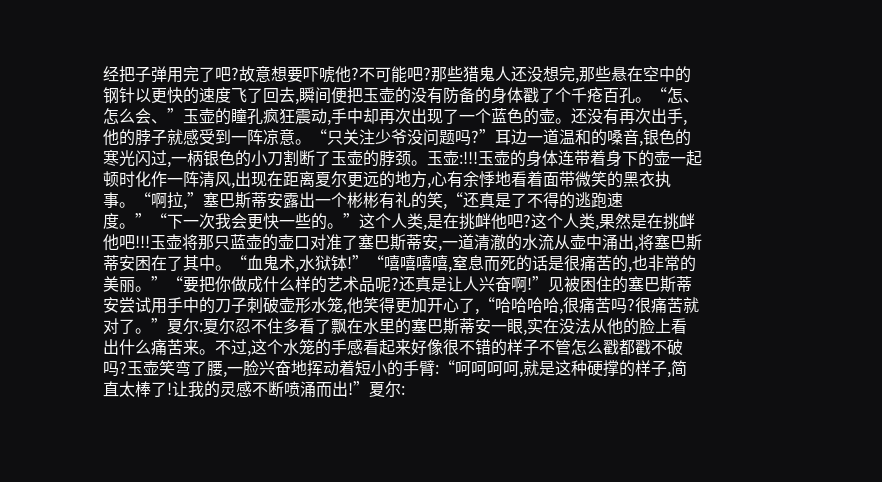经把子弹用完了吧?故意想要吓唬他?不可能吧?那些猎鬼人还没想完,那些悬在空中的钢针以更快的速度飞了回去,瞬间便把玉壶的没有防备的身体戳了个千疮百孔。“怎、怎么会、”玉壶的瞳孔疯狂震动,手中却再次出现了一个蓝色的壶。还没有再次出手,他的脖子就感受到一阵凉意。“只关注少爷没问题吗?”耳边一道温和的嗓音,银色的寒光闪过,一柄银色的小刀割断了玉壶的脖颈。玉壶:!!!玉壶的身体连带着身下的壶一起顿时化作一阵清风,出现在距离夏尔更远的地方,心有余悸地看着面带微笑的黑衣执事。“啊拉,”塞巴斯蒂安露出一个彬彬有礼的笑,“还真是了不得的逃跑速度。”“下一次我会更快一些的。”这个人类,是在挑衅他吧?这个人类,果然是在挑衅他吧!!!玉壶将那只蓝壶的壶口对准了塞巴斯蒂安,一道清澈的水流从壶中涌出,将塞巴斯蒂安困在了其中。“血鬼术,水狱钵!”“嘻嘻嘻嘻,窒息而死的话是很痛苦的,也非常的美丽。”“要把你做成什么样的艺术品呢?还真是让人兴奋啊!”见被困住的塞巴斯蒂安尝试用手中的刀子刺破壶形水笼,他笑得更加开心了,“哈哈哈哈,很痛苦吗?很痛苦就对了。”夏尔:夏尔忍不住多看了飘在水里的塞巴斯蒂安一眼,实在没法从他的脸上看出什么痛苦来。不过,这个水笼的手感看起来好像很不错的样子不管怎么戳都戳不破吗?玉壶笑弯了腰,一脸兴奋地挥动着短小的手臂:“呵呵呵呵,就是这种硬撑的样子,简直太棒了!让我的灵感不断喷涌而出!”夏尔: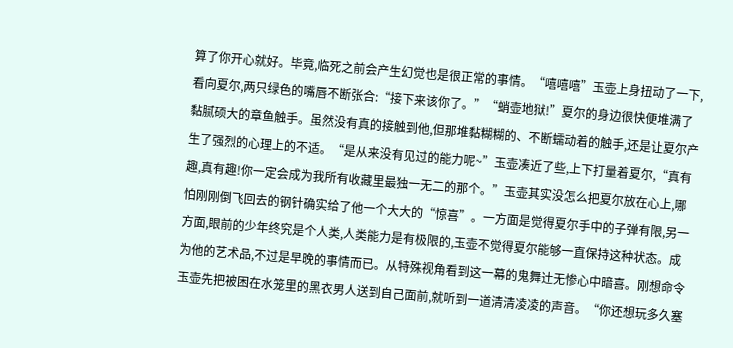算了你开心就好。毕竟,临死之前会产生幻觉也是很正常的事情。“嘻嘻嘻”玉壶上身扭动了一下,看向夏尔,两只绿色的嘴唇不断张合:“接下来该你了。”“蛸壶地狱!”夏尔的身边很快便堆满了黏腻硕大的章鱼触手。虽然没有真的接触到他,但那堆黏糊糊的、不断蠕动着的触手,还是让夏尔产生了强烈的心理上的不适。“是从来没有见过的能力呢~”玉壶凑近了些,上下打量着夏尔,“真有趣,真有趣!你一定会成为我所有收藏里最独一无二的那个。”玉壶其实没怎么把夏尔放在心上,哪怕刚刚倒飞回去的钢针确实给了他一个大大的“惊喜”。一方面是觉得夏尔手中的子弹有限,另一方面,眼前的少年终究是个人类,人类能力是有极限的,玉壶不觉得夏尔能够一直保持这种状态。成为他的艺术品,不过是早晚的事情而已。从特殊视角看到这一幕的鬼舞辻无惨心中暗喜。刚想命令玉壶先把被困在水笼里的黑衣男人送到自己面前,就听到一道清清凌凌的声音。“你还想玩多久塞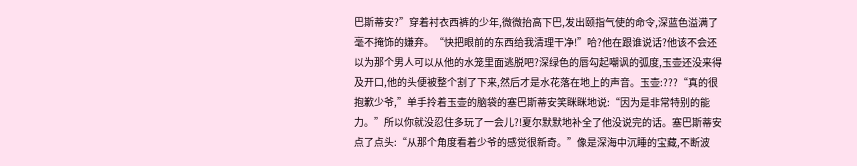巴斯蒂安?”穿着衬衣西裤的少年,微微抬高下巴,发出颐指气使的命令,深蓝色溢满了毫不掩饰的嫌弃。“快把眼前的东西给我清理干净!”哈?他在跟谁说话?他该不会还以为那个男人可以从他的水笼里面逃脱吧?深绿色的唇勾起嘲讽的弧度,玉壶还没来得及开口,他的头便被整个割了下来,然后才是水花落在地上的声音。玉壶:???“真的很抱歉少爷,”单手拎着玉壶的脑袋的塞巴斯蒂安笑眯眯地说:“因为是非常特别的能力。”所以你就没忍住多玩了一会儿?!夏尔默默地补全了他没说完的话。塞巴斯蒂安点了点头:“从那个角度看着少爷的感觉很新奇。”像是深海中沉睡的宝藏,不断波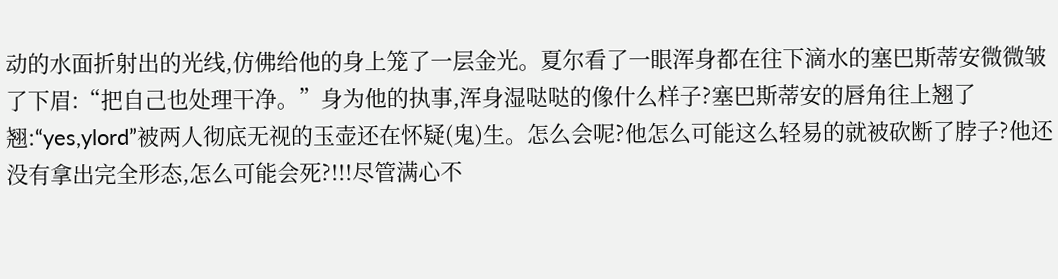动的水面折射出的光线,仿佛给他的身上笼了一层金光。夏尔看了一眼浑身都在往下滴水的塞巴斯蒂安微微皱了下眉:“把自己也处理干净。”身为他的执事,浑身湿哒哒的像什么样子?塞巴斯蒂安的唇角往上翘了翘:“yes,ylord”被两人彻底无视的玉壶还在怀疑(鬼)生。怎么会呢?他怎么可能这么轻易的就被砍断了脖子?他还没有拿出完全形态,怎么可能会死?!!!尽管满心不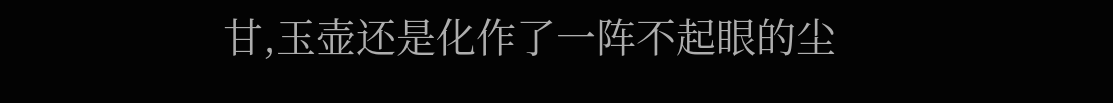甘,玉壶还是化作了一阵不起眼的尘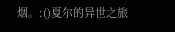烟。:()夏尔的异世之旅